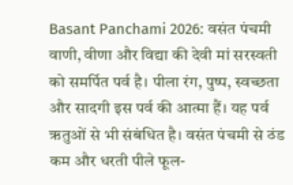Basant Panchami 2026: वसंत पंचमी वाणी, वीणा और विद्या की देवी मां सरस्वती को समर्पित पर्व है। पीला रंग, पुष्प, स्वच्छता और सादगी इस पर्व की आत्मा हैं। यह पर्व ऋतुओं से भी संबंधित है। वसंत पंचमी से ठंड कम और धरती पीले फूल-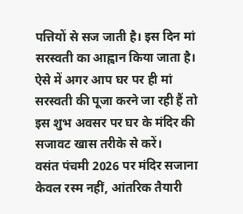पत्तियों से सज जाती है। इस दिन मां सरस्वती का आह्वान किया जाता है। ऐसे में अगर आप घर पर ही मां सरस्वती की पूजा करने जा रही हैं तो इस शुभ अवसर पर घर के मंदिर की सजावट खास तरीके से करें।
वसंत पंचमी 2026 पर मंदिर सजाना केवल रस्म नहीं, आंतरिक तैयारी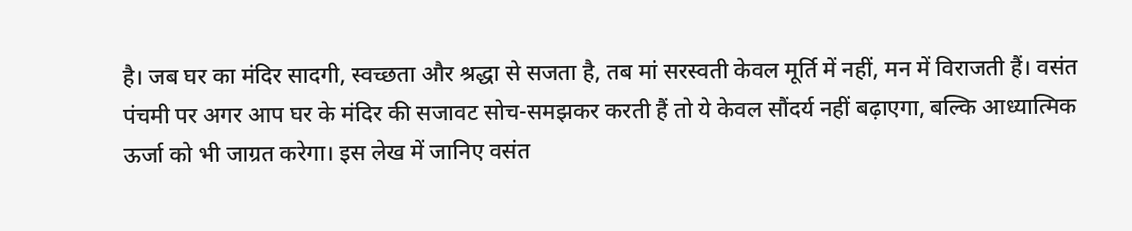है। जब घर का मंदिर सादगी, स्वच्छता और श्रद्धा से सजता है, तब मां सरस्वती केवल मूर्ति में नहीं, मन में विराजती हैं। वसंत पंचमी पर अगर आप घर के मंदिर की सजावट सोच-समझकर करती हैं तो ये केवल सौंदर्य नहीं बढ़ाएगा, बल्कि आध्यात्मिक ऊर्जा को भी जाग्रत करेगा। इस लेख में जानिए वसंत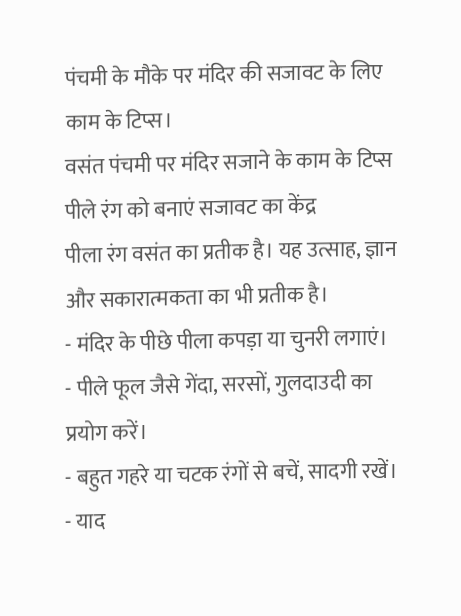पंचमी के मौके पर मंदिर की सजावट के लिए काम के टिप्स।
वसंत पंचमी पर मंदिर सजाने के काम के टिप्स
पीले रंग को बनाएं सजावट का केंद्र
पीला रंग वसंत का प्रतीक है। यह उत्साह, ज्ञान और सकारात्मकता का भी प्रतीक है।
- मंदिर के पीछे पीला कपड़ा या चुनरी लगाएं।
- पीले फूल जैसे गेंदा, सरसों, गुलदाउदी का प्रयोग करें।
- बहुत गहरे या चटक रंगों से बचें, सादगी रखें।
- याद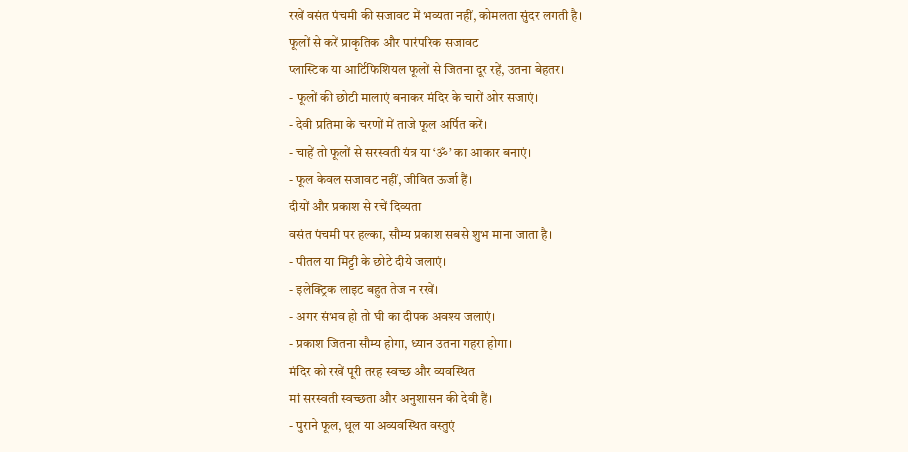रखें वसंत पंचमी की सजावट में भव्यता नहीं, कोमलता सुंदर लगती है।
फूलों से करें प्राकृतिक और पारंपरिक सजावट
प्लास्टिक या आर्टिफिशियल फूलों से जितना दूर रहें, उतना बेहतर।
- फूलों की छोटी मालाएं बनाकर मंदिर के चारों ओर सजाएं।
- देवी प्रतिमा के चरणों में ताजे फूल अर्पित करें।
- चाहें तो फूलों से सरस्वती यंत्र या ‘ॐ’ का आकार बनाएं।
- फूल केवल सजावट नहीं, जीवित ऊर्जा हैं।
दीयों और प्रकाश से रचें दिव्यता
वसंत पंचमी पर हल्का, सौम्य प्रकाश सबसे शुभ माना जाता है।
- पीतल या मिट्टी के छोटे दीये जलाएं।
- इलेक्ट्रिक लाइट बहुत तेज न रखें।
- अगर संभव हो तो घी का दीपक अवश्य जलाएं।
- प्रकाश जितना सौम्य होगा, ध्यान उतना गहरा होगा।
मंदिर को रखें पूरी तरह स्वच्छ और व्यवस्थित
मां सरस्वती स्वच्छता और अनुशासन की देवी हैं।
- पुराने फूल, धूल या अव्यवस्थित वस्तुएं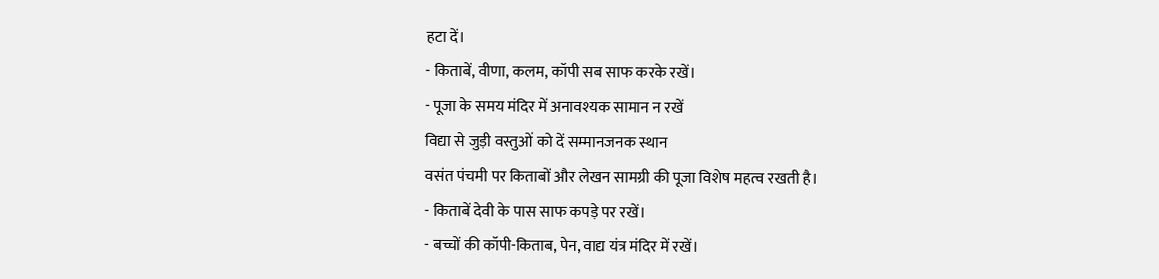हटा दें।
- किताबें, वीणा, कलम, कॉपी सब साफ करके रखें।
- पूजा के समय मंदिर में अनावश्यक सामान न रखें
विद्या से जुड़ी वस्तुओं को दें सम्मानजनक स्थान
वसंत पंचमी पर किताबों और लेखन सामग्री की पूजा विशेष महत्व रखती है।
- किताबें देवी के पास साफ कपड़े पर रखें।
- बच्चों की कॉपी-किताब, पेन, वाद्य यंत्र मंदिर में रखें।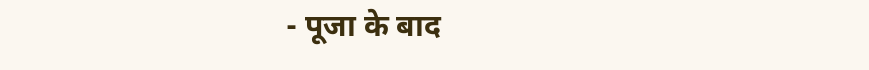- पूजा के बाद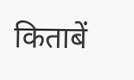किताबें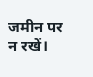जमीन पर न रखें।